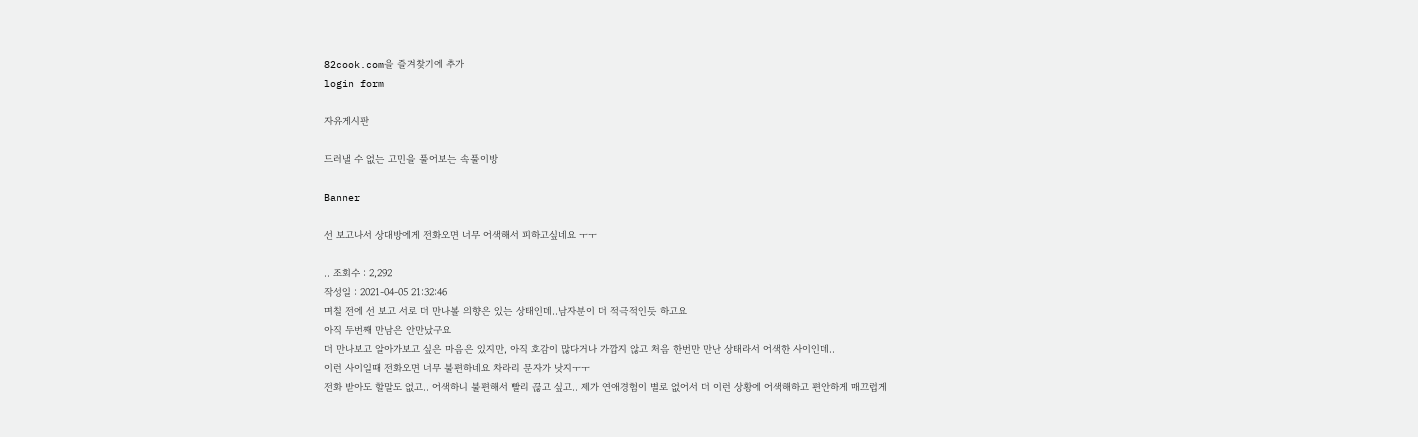82cook.com을 즐겨찾기에 추가
login form

자유게시판

드러낼 수 없는 고민을 풀어보는 속풀이방

Banner

선 보고나서 상대방에게 전화오면 너무 어색해서 피하고싶네요 ㅜㅜ

.. 조회수 : 2,292
작성일 : 2021-04-05 21:32:46
며칠 전에 선 보고 서로 더 만나볼 의향은 있는 상태인데..남자분이 더 적극적인듯 하고요
아직 두번째 만남은 안만났구요
더 만나보고 알아가보고 싶은 마음은 있지만, 아직 호감이 많다거나 가깝지 않고 처음 한번만 만난 상태라서 어색한 사이인데..
이런 사이일때 전화오면 너무 불편하네요 차라리 문자가 낫지ㅜㅜ
전화 받아도 할말도 없고.. 어색하니 불편해서 빨리 끊고 싶고.. 제가 연애경험이 별로 없어서 더 이런 상황에 어색해하고 편안하게 매끄럽게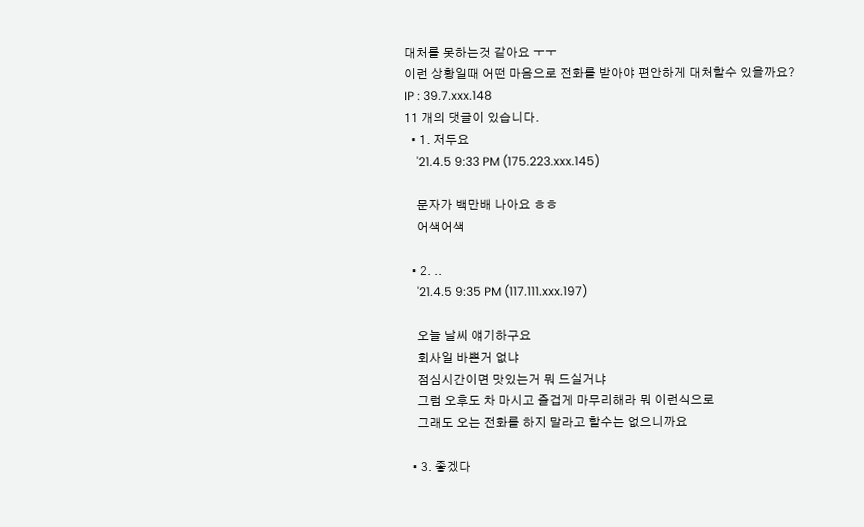대처를 못하는것 같아요 ㅜㅜ
이런 상황일때 어떤 마음으로 전화를 받아야 편안하게 대처할수 있을까요?
IP : 39.7.xxx.148
11 개의 댓글이 있습니다.
  • 1. 저두요
    '21.4.5 9:33 PM (175.223.xxx.145)

    문자가 백만배 나아요 ㅎㅎ
    어색어색

  • 2. ..
    '21.4.5 9:35 PM (117.111.xxx.197)

    오늘 날씨 얘기하구요
    회사일 바쁜거 없냐
    점심시간이면 맛있는거 뭐 드실거냐
    그럼 오후도 차 마시고 즐겁게 마무리해라 뭐 이런식으로
    그래도 오는 전화를 하지 말라고 할수는 없으니까요

  • 3. 좋겠다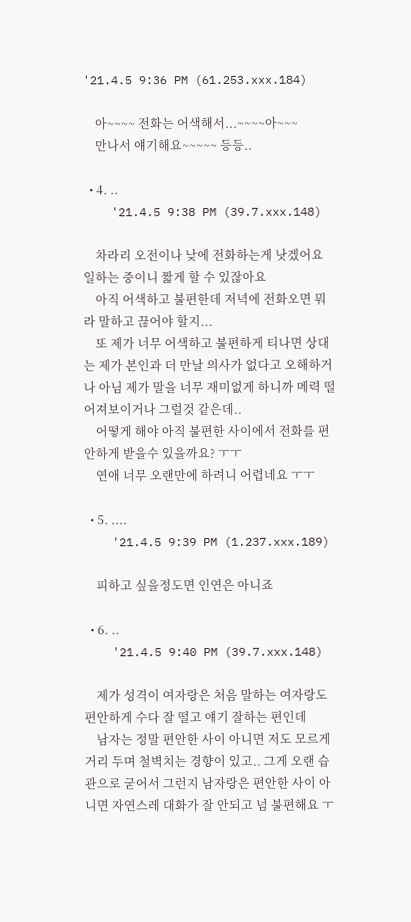'21.4.5 9:36 PM (61.253.xxx.184)

    아~~~~ 전화는 어색해서...~~~~아~~~
    만나서 얘기해요~~~~~ 등등..

  • 4. ..
    '21.4.5 9:38 PM (39.7.xxx.148)

    차라리 오전이나 낮에 전화하는게 낫겠어요 일하는 중이니 짧게 할 수 있잖아요
    아직 어색하고 불편한데 저녁에 전화오면 뭐라 말하고 끊어야 할지...
    또 제가 너무 어색하고 불편하게 티나면 상대는 제가 본인과 더 만날 의사가 없다고 오해하거나 아님 제가 말을 너무 재미없게 하니까 메력 떨어져보이거나 그럴것 같은데..
    어떻게 해야 아직 불편한 사이에서 전화를 편안하게 받을수 있을까요? ㅜㅜ
    연애 너무 오랜만에 하려니 어렵네요 ㅜㅜ

  • 5. ....
    '21.4.5 9:39 PM (1.237.xxx.189)

    피하고 싶을정도면 인연은 아니죠

  • 6. ..
    '21.4.5 9:40 PM (39.7.xxx.148)

    제가 성격이 여자랑은 처음 말하는 여자랑도 편안하게 수다 잘 떨고 얘기 잘하는 편인데
    남자는 정말 편안한 사이 아니면 저도 모르게 거리 두며 철벽치는 경향이 있고.. 그게 오랜 습관으로 굳어서 그런지 남자랑은 편안한 사이 아니면 자연스레 대화가 잘 안되고 넘 불편해요 ㅜ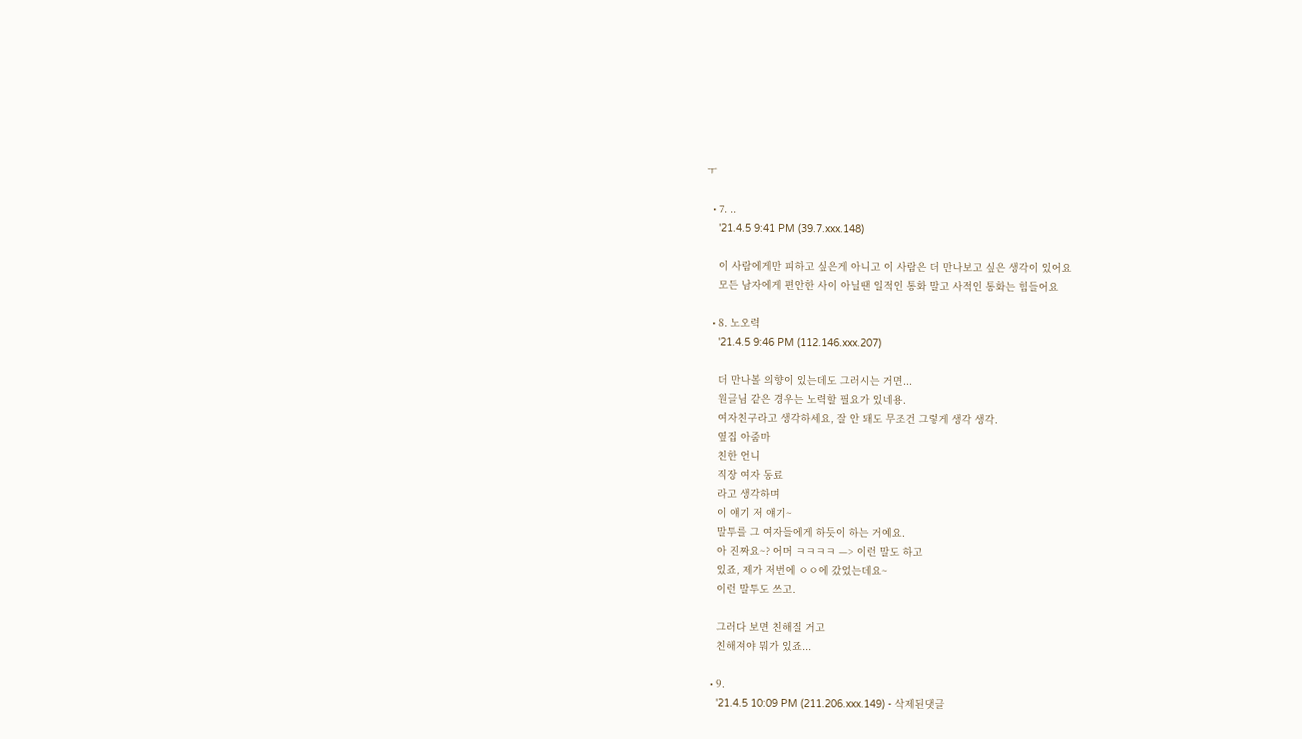ㅜ

  • 7. ..
    '21.4.5 9:41 PM (39.7.xxx.148)

    이 사람에게만 피하고 싶은게 아니고 이 사람은 더 만나보고 싶은 생각이 있어요
    모든 남자에게 편안한 사이 아닐땐 일적인 통화 말고 사적인 통화는 힘들어요

  • 8. 노오력
    '21.4.5 9:46 PM (112.146.xxx.207)

    더 만나볼 의향이 있는데도 그러시는 거면...
    원글님 같은 경우는 노력할 필요가 있네용.
    여자친구라고 생각하세요, 잘 안 돼도 무조건 그렇게 생각 생각.
    옆집 아줌마
    친한 언니
    직장 여자 동료
    라고 생각하며
    이 얘기 저 얘기~
    말투를 그 여자들에게 하듯이 하는 거예요.
    아 진짜요~? 어머 ㅋㅋㅋㅋ —> 이런 말도 하고
    있죠, 제가 저번에 ㅇㅇ에 갔었는데요~
    이런 말투도 쓰고.

    그러다 보면 친해질 거고
    친해져야 뭐가 있죠...

  • 9.
    '21.4.5 10:09 PM (211.206.xxx.149) - 삭제된댓글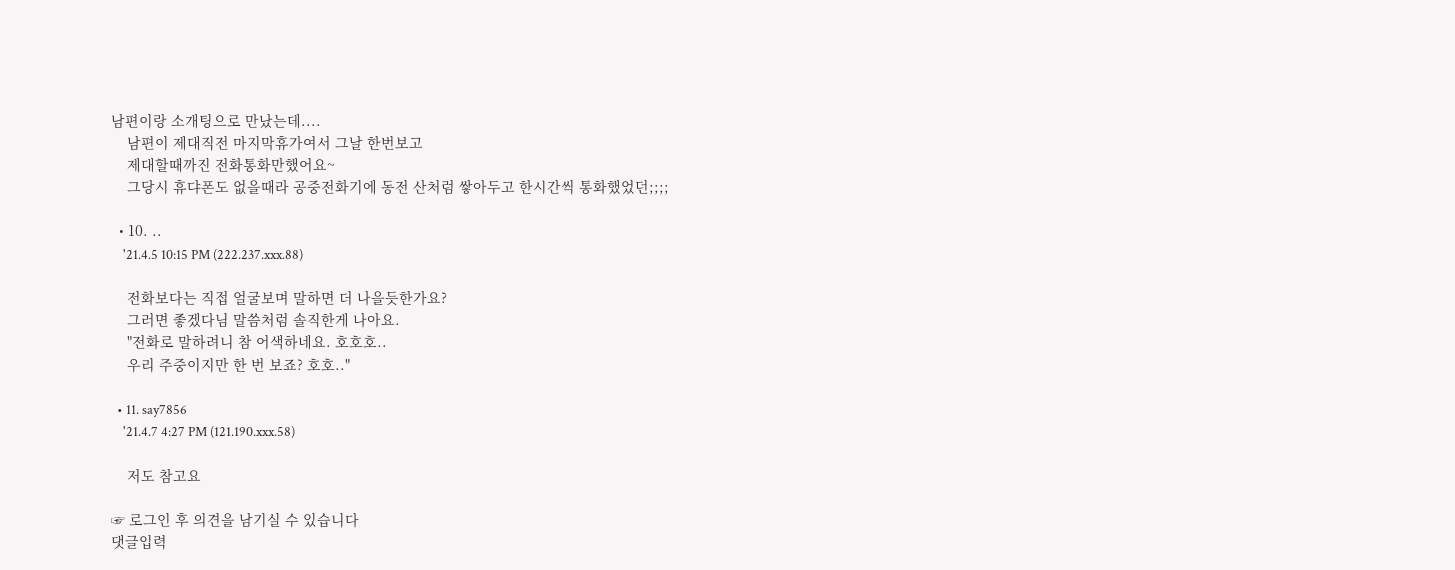남편이랑 소개팅으로 만났는데....
    남편이 제대직전 마지막휴가여서 그날 한번보고
    제대할때까진 전화통화만했어요~
    그당시 휴댜폰도 없을때라 공중전화기에 동전 산처럼 쌓아두고 한시간씩 통화했었던;;;;

  • 10. ..
    '21.4.5 10:15 PM (222.237.xxx.88)

    전화보다는 직접 얼굴보며 말하면 더 나을듯한가요?
    그러면 좋겠다님 말씀처럼 솔직한게 나아요.
    "전화로 말하려니 참 어색하네요. 호호호..
    우리 주중이지만 한 번 보죠? 호호.."

  • 11. say7856
    '21.4.7 4:27 PM (121.190.xxx.58)

    저도 참고요

☞ 로그인 후 의견을 남기실 수 있습니다
댓글입력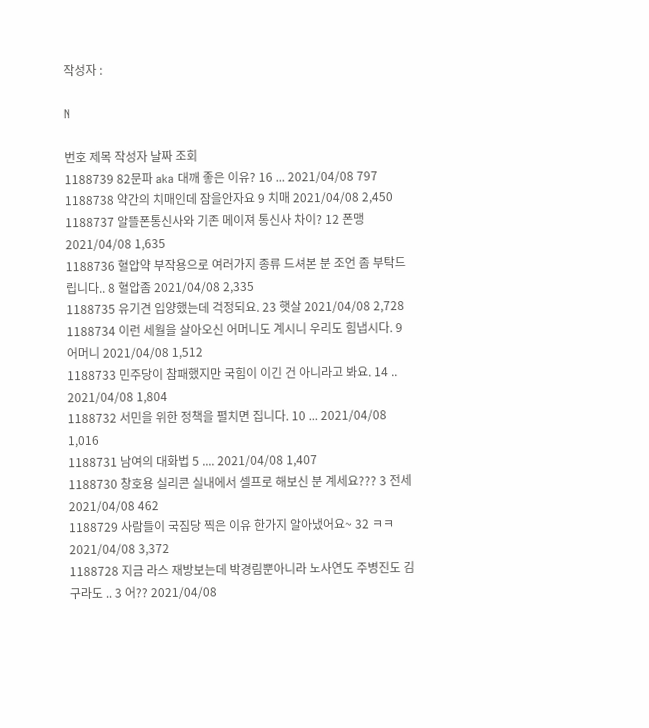작성자 :

N

번호 제목 작성자 날짜 조회
1188739 82문파 aka 대깨 좋은 이유? 16 ... 2021/04/08 797
1188738 약간의 치매인데 잠을안자요 9 치매 2021/04/08 2,450
1188737 알뜰폰통신사와 기존 메이져 통신사 차이? 12 폰맹 2021/04/08 1,635
1188736 혈압약 부작용으로 여러가지 종류 드셔본 분 조언 좀 부탁드립니다.. 8 혈압좀 2021/04/08 2,335
1188735 유기견 입양했는데 걱정되요. 23 햇살 2021/04/08 2,728
1188734 이런 세월을 살아오신 어머니도 계시니 우리도 힘냅시다. 9 어머니 2021/04/08 1,512
1188733 민주당이 참패했지만 국힘이 이긴 건 아니라고 봐요. 14 .. 2021/04/08 1,804
1188732 서민을 위한 정책을 펼치면 집니다. 10 ... 2021/04/08 1,016
1188731 남여의 대화법 5 .... 2021/04/08 1,407
1188730 창호용 실리콘 실내에서 셀프로 해보신 분 계세요??? 3 전세 2021/04/08 462
1188729 사람들이 국짐당 찍은 이유 한가지 알아냈어요~ 32 ㅋㅋ 2021/04/08 3,372
1188728 지금 라스 재방보는데 박경림뿐아니라 노사연도 주병진도 김구라도 .. 3 어?? 2021/04/08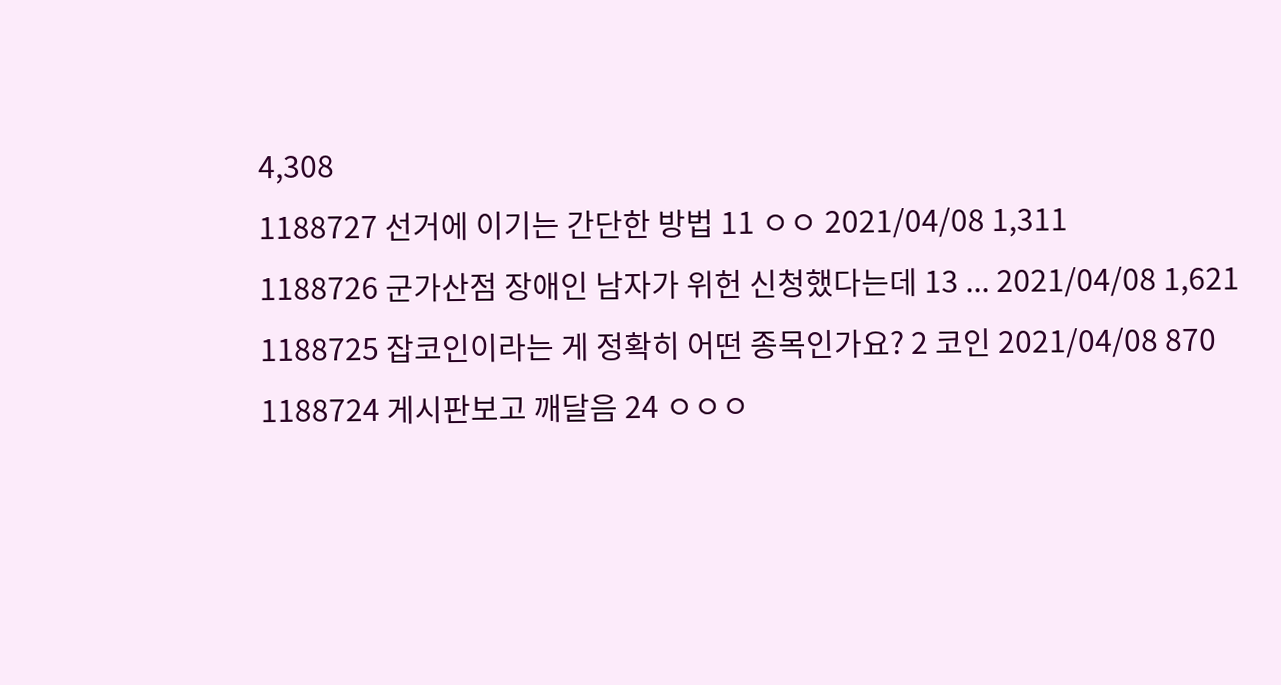4,308
1188727 선거에 이기는 간단한 방법 11 ㅇㅇ 2021/04/08 1,311
1188726 군가산점 장애인 남자가 위헌 신청했다는데 13 ... 2021/04/08 1,621
1188725 잡코인이라는 게 정확히 어떤 종목인가요? 2 코인 2021/04/08 870
1188724 게시판보고 깨달음 24 ㅇㅇㅇ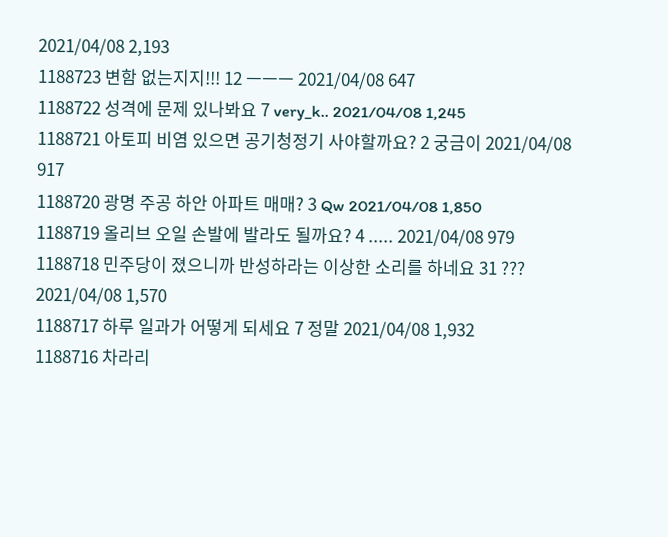2021/04/08 2,193
1188723 변함 없는지지!!! 12 ㅡㅡㅡ 2021/04/08 647
1188722 성격에 문제 있나봐요 7 very_k.. 2021/04/08 1,245
1188721 아토피 비염 있으면 공기청정기 사야할까요? 2 궁금이 2021/04/08 917
1188720 광명 주공 하안 아파트 매매? 3 Qw 2021/04/08 1,850
1188719 올리브 오일 손발에 발라도 될까요? 4 ..... 2021/04/08 979
1188718 민주당이 졌으니까 반성하라는 이상한 소리를 하네요 31 ??? 2021/04/08 1,570
1188717 하루 일과가 어떻게 되세요 7 정말 2021/04/08 1,932
1188716 차라리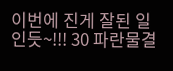이번에 진게 잘된 일인듯~!!! 30 파란물결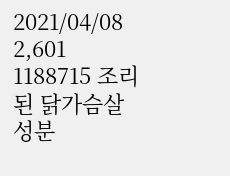2021/04/08 2,601
1188715 조리된 닭가슴살 성분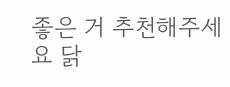좋은 거 추천해주세요 닭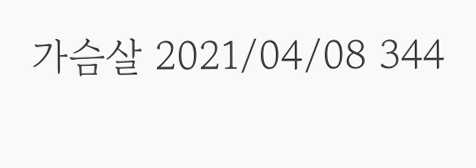가슴살 2021/04/08 344